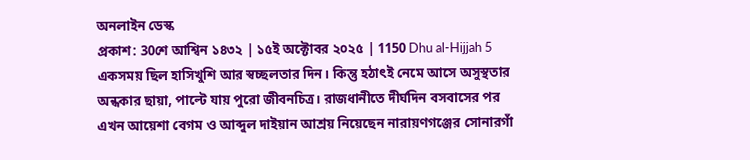অনলাইন ডেস্ক
প্রকাশ: 30শে আশ্বিন ১৪৩২ | ১৫ই অক্টোবর ২০২৫ | 1150 Dhu al-Hijjah 5
একসময় ছিল হাসিখুশি আর স্বচ্ছলতার দিন। কিন্তু হঠাৎই নেমে আসে অসুস্থতার অন্ধকার ছায়া, পাল্টে যায় পুরো জীবনচিত্র। রাজধানীতে দীর্ঘদিন বসবাসের পর এখন আয়েশা বেগম ও আব্দুল দাইয়ান আশ্রয় নিয়েছেন নারায়ণগঞ্জের সোনারগাঁ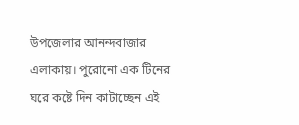উপজেলার আনন্দবাজার এলাকায়। পুরোনো এক টিনের ঘরে কষ্টে দিন কাটাচ্ছেন এই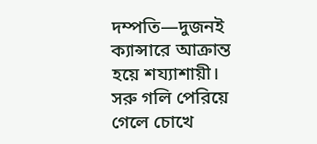দম্পতি—দুজনই ক্যান্সারে আক্রান্ত হয়ে শয্যাশায়ী।
সরু গলি পেরিয়ে গেলে চোখে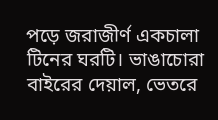পড়ে জরাজীর্ণ একচালা টিনের ঘরটি। ভাঙাচোরা বাইরের দেয়াল, ভেতরে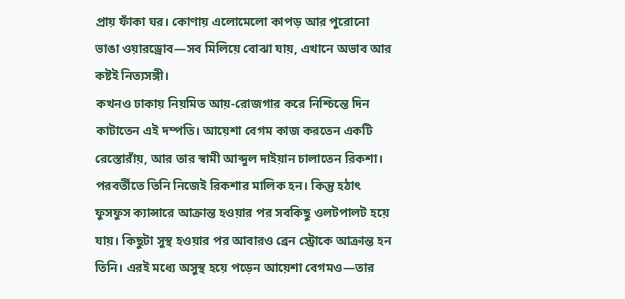প্রায় ফাঁকা ঘর। কোণায় এলোমেলো কাপড় আর পুরোনো ভাঙা ওয়ারড্রোব—সব মিলিয়ে বোঝা যায়, এখানে অভাব আর কষ্টই নিত্যসঙ্গী।
কখনও ঢাকায় নিয়মিত আয়-রোজগার করে নিশ্চিন্তে দিন কাটাতেন এই দম্পতি। আয়েশা বেগম কাজ করতেন একটি রেস্তোরাঁয়, আর তার স্বামী আব্দুল দাইয়ান চালাতেন রিকশা। পরবর্তীতে তিনি নিজেই রিকশার মালিক হন। কিন্তু হঠাৎ ফুসফুস ক্যান্সারে আক্রান্ত হওয়ার পর সবকিছু ওলটপালট হয়ে যায়। কিছুটা সুস্থ হওয়ার পর আবারও ব্রেন স্ট্রোকে আক্রান্ত হন তিনি। এরই মধ্যে অসুস্থ হয়ে পড়েন আয়েশা বেগমও—তার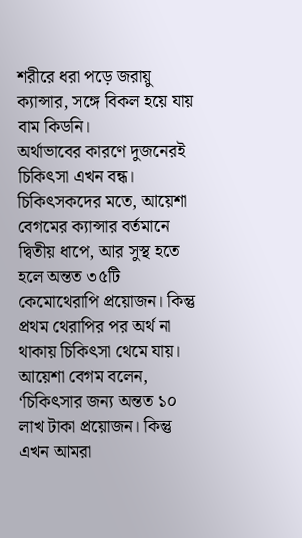শরীরে ধরা পড়ে জরায়ু ক্যান্সার, সঙ্গে বিকল হয়ে যায় বাম কিডনি।
অর্থাভাবের কারণে দুজনেরই চিকিৎসা এখন বন্ধ। চিকিৎসকদের মতে, আয়েশা বেগমের ক্যান্সার বর্তমানে দ্বিতীয় ধাপে, আর সুস্থ হতে হলে অন্তত ৩৫টি কেমোথেরাপি প্রয়োজন। কিন্তু প্রথম থেরাপির পর অর্থ না থাকায় চিকিৎসা থেমে যায়।
আয়েশা বেগম বলেন, ‘চিকিৎসার জন্য অন্তত ১০ লাখ টাকা প্রয়োজন। কিন্তু এখন আমরা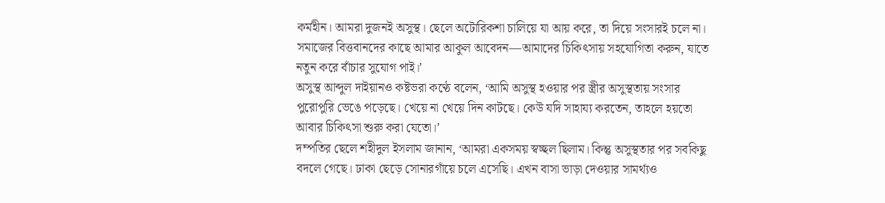কর্মহীন। আমরা দুজনই অসুস্থ। ছেলে অটোরিকশা চালিয়ে যা আয় করে, তা দিয়ে সংসারই চলে না। সমাজের বিত্তবানদের কাছে আমার আকুল আবেদন—আমাদের চিকিৎসায় সহযোগিতা করুন, যাতে নতুন করে বাঁচার সুযোগ পাই।’
অসুস্থ আব্দুল দাইয়ানও কষ্টভরা কণ্ঠে বলেন, ‘আমি অসুস্থ হওয়ার পর স্ত্রীর অসুস্থতায় সংসার পুরোপুরি ভেঙে পড়েছে। খেয়ে না খেয়ে দিন কাটছে। কেউ যদি সাহায্য করতেন, তাহলে হয়তো আবার চিকিৎসা শুরু করা যেতো।’
দম্পতির ছেলে শহীদুল ইসলাম জানান, ‘আমরা একসময় স্বচ্ছল ছিলাম। কিন্তু অসুস্থতার পর সবকিছু বদলে গেছে। ঢাকা ছেড়ে সোনারগাঁয়ে চলে এসেছি। এখন বাসা ভাড়া দেওয়ার সামর্থ্যও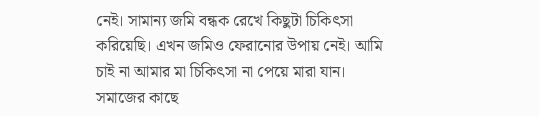নেই। সামান্য জমি বন্ধক রেখে কিছুটা চিকিৎসা করিয়েছি। এখন জমিও ফেরানোর উপায় নেই। আমি চাই না আমার মা চিকিৎসা না পেয়ে মারা যান। সমাজের কাছে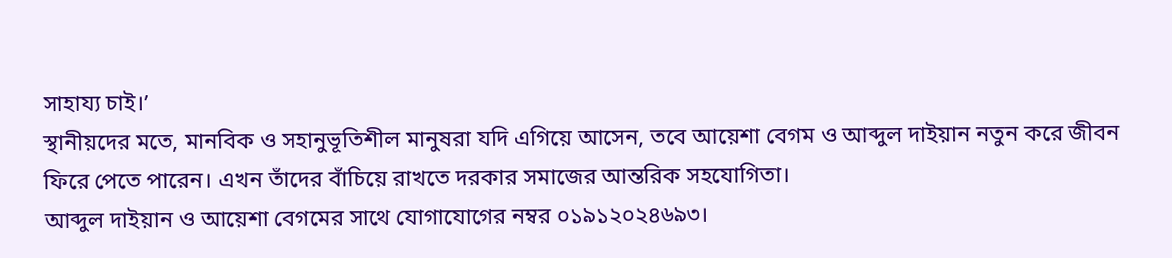সাহায্য চাই।’
স্থানীয়দের মতে, মানবিক ও সহানুভূতিশীল মানুষরা যদি এগিয়ে আসেন, তবে আয়েশা বেগম ও আব্দুল দাইয়ান নতুন করে জীবন ফিরে পেতে পারেন। এখন তাঁদের বাঁচিয়ে রাখতে দরকার সমাজের আন্তরিক সহযোগিতা।
আব্দুল দাইয়ান ও আয়েশা বেগমের সাথে যোগাযোগের নম্বর ০১৯১২০২৪৬৯৩।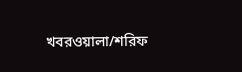খবরওয়ালা/শরিফ